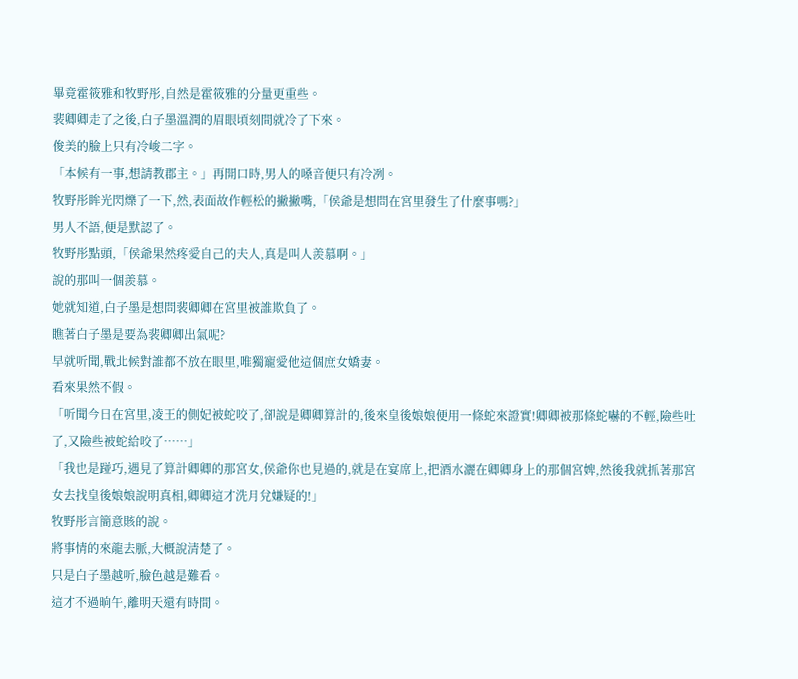畢竟霍筱雅和牧野彤,自然是霍筱雅的分量更重些。
裴卿卿走了之後,白子墨溫潤的眉眼頃刻間就冷了下來。
俊美的臉上只有冷峻二字。
「本候有一事,想請教郡主。」再開口時,男人的嗓音便只有冷冽。
牧野彤眸光閃爍了一下,然,表面故作輕松的撇撇嘴,「侯爺是想問在宮里發生了什麼事嗎?」
男人不語,便是默認了。
牧野彤點頭,「侯爺果然疼愛自己的夫人,真是叫人羨慕啊。」
說的那叫一個羨慕。
她就知道,白子墨是想問裴卿卿在宮里被誰欺負了。
瞧著白子墨是要為裴卿卿出氣呢?
早就听聞,戰北候對誰都不放在眼里,唯獨寵愛他這個庶女嬌妻。
看來果然不假。
「听聞今日在宮里,凌王的側妃被蛇咬了,卻說是卿卿算計的,後來皇後娘娘便用一條蛇來證實!卿卿被那條蛇嚇的不輕,險些吐了,又險些被蛇給咬了……」
「我也是踫巧,遇見了算計卿卿的那宮女,侯爺你也見過的,就是在宴席上,把酒水灑在卿卿身上的那個宮婢,然後我就抓著那宮女去找皇後娘娘說明真相,卿卿這才洗月兌嫌疑的!」
牧野彤言簡意賅的說。
將事情的來龍去脈,大概說清楚了。
只是白子墨越听,臉色越是難看。
這才不過晌午,離明天還有時間。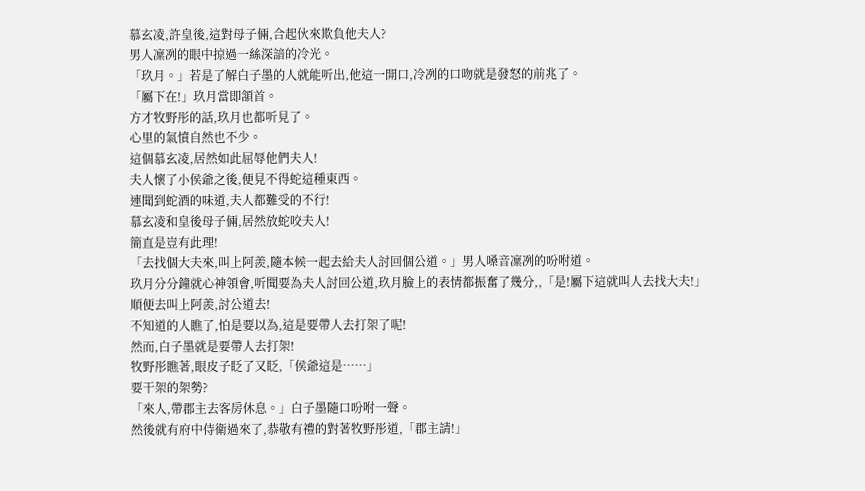慕玄凌,許皇後,這對母子倆,合起伙來欺負他夫人?
男人凜冽的眼中掠過一絲深諳的冷光。
「玖月。」若是了解白子墨的人就能听出,他這一開口,冷冽的口吻就是發怒的前兆了。
「屬下在!」玖月當即頷首。
方才牧野彤的話,玖月也都听見了。
心里的氣憤自然也不少。
這個慕玄凌,居然如此屈辱他們夫人!
夫人懷了小侯爺之後,便見不得蛇這種東西。
連聞到蛇酒的味道,夫人都難受的不行!
慕玄凌和皇後母子倆,居然放蛇咬夫人!
簡直是豈有此理!
「去找個大夫來,叫上阿羨,隨本候一起去給夫人討回個公道。」男人嗓音凜冽的吩咐道。
玖月分分鐘就心神領會,听聞要為夫人討回公道,玖月臉上的表情都振奮了幾分,,「是!屬下這就叫人去找大夫!」
順便去叫上阿羨,討公道去!
不知道的人瞧了,怕是要以為,這是要帶人去打架了呢!
然而,白子墨就是要帶人去打架!
牧野彤瞧著,眼皮子眨了又眨,「侯爺這是……」
要干架的架勢?
「來人,帶郡主去客房休息。」白子墨隨口吩咐一聲。
然後就有府中侍衛過來了,恭敬有禮的對著牧野彤道,「郡主請!」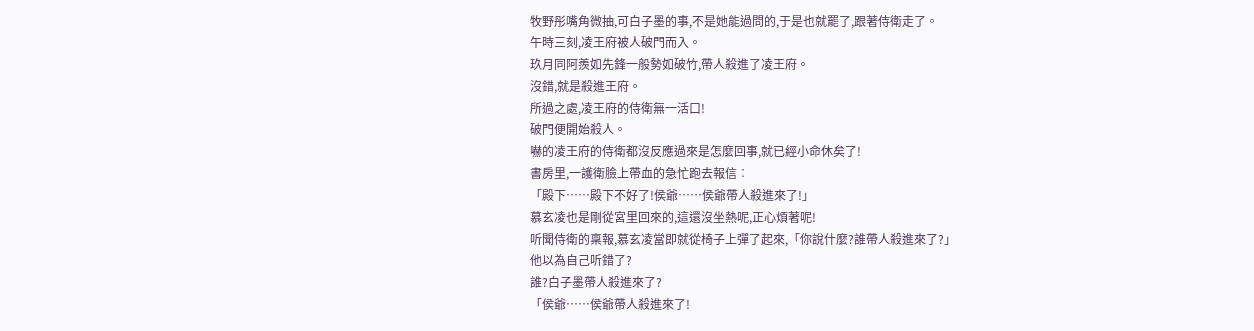牧野彤嘴角微抽,可白子墨的事,不是她能過問的,于是也就罷了,跟著侍衛走了。
午時三刻,凌王府被人破門而入。
玖月同阿羨如先鋒一般勢如破竹,帶人殺進了凌王府。
沒錯,就是殺進王府。
所過之處,凌王府的侍衛無一活口!
破門便開始殺人。
嚇的凌王府的侍衛都沒反應過來是怎麼回事,就已經小命休矣了!
書房里,一護衛臉上帶血的急忙跑去報信︰
「殿下……殿下不好了!侯爺……侯爺帶人殺進來了!」
慕玄凌也是剛從宮里回來的,這還沒坐熱呢,正心煩著呢!
听聞侍衛的稟報,慕玄凌當即就從椅子上彈了起來,「你說什麼?誰帶人殺進來了?」
他以為自己听錯了?
誰?白子墨帶人殺進來了?
「侯爺……侯爺帶人殺進來了!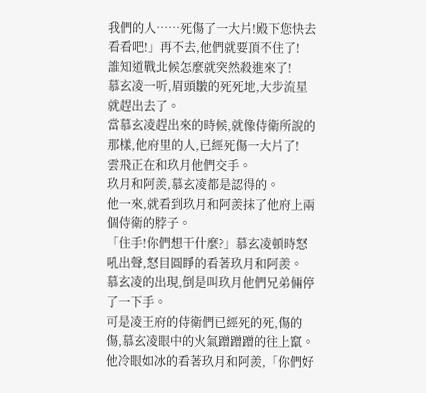我們的人……死傷了一大片!殿下您快去看看吧!」再不去,他們就要頂不住了!
誰知道戰北候怎麼就突然殺進來了!
慕玄凌一听,眉頭皺的死死地,大步流星就趕出去了。
當慕玄凌趕出來的時候,就像侍衛所說的那樣,他府里的人,已經死傷一大片了!
雲飛正在和玖月他們交手。
玖月和阿羨,慕玄凌都是認得的。
他一來,就看到玖月和阿羨抹了他府上兩個侍衛的脖子。
「住手!你們想干什麼?」慕玄凌頓時怒吼出聲,怒目圓睜的看著玖月和阿羨。
慕玄凌的出現,倒是叫玖月他們兄弟倆停了一下手。
可是凌王府的侍衛們已經死的死,傷的傷,慕玄凌眼中的火氣蹭蹭蹭的往上竄。
他冷眼如冰的看著玖月和阿羨,「你們好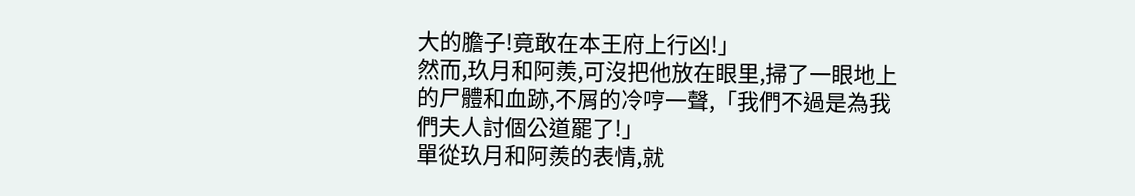大的膽子!竟敢在本王府上行凶!」
然而,玖月和阿羨,可沒把他放在眼里,掃了一眼地上的尸體和血跡,不屑的冷哼一聲,「我們不過是為我們夫人討個公道罷了!」
單從玖月和阿羨的表情,就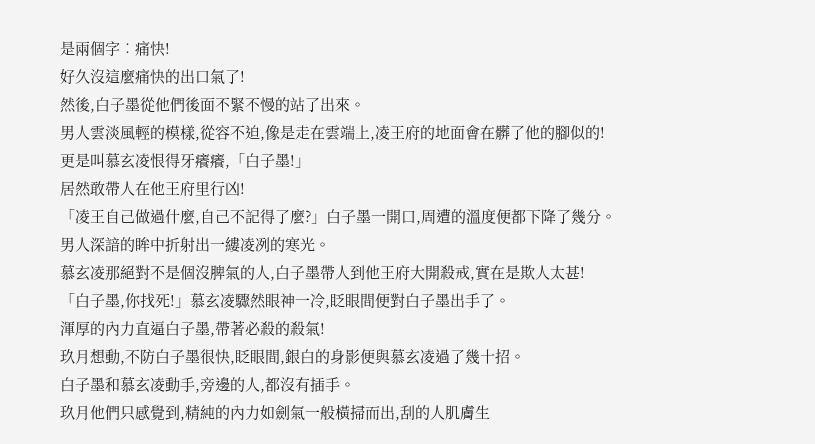是兩個字︰痛快!
好久沒這麼痛快的出口氣了!
然後,白子墨從他們後面不緊不慢的站了出來。
男人雲淡風輕的模樣,從容不迫,像是走在雲端上,凌王府的地面會在髒了他的腳似的!
更是叫慕玄凌恨得牙癢癢,「白子墨!」
居然敢帶人在他王府里行凶!
「凌王自己做過什麼,自己不記得了麼?」白子墨一開口,周遭的溫度便都下降了幾分。
男人深諳的眸中折射出一縷凌冽的寒光。
慕玄凌那絕對不是個沒脾氣的人,白子墨帶人到他王府大開殺戒,實在是欺人太甚!
「白子墨,你找死!」慕玄凌驟然眼神一冷,眨眼間便對白子墨出手了。
渾厚的內力直逼白子墨,帶著必殺的殺氣!
玖月想動,不防白子墨很快,眨眼間,銀白的身影便與慕玄凌過了幾十招。
白子墨和慕玄凌動手,旁邊的人,都沒有插手。
玖月他們只感覺到,精純的內力如劍氣一般橫掃而出,刮的人肌膚生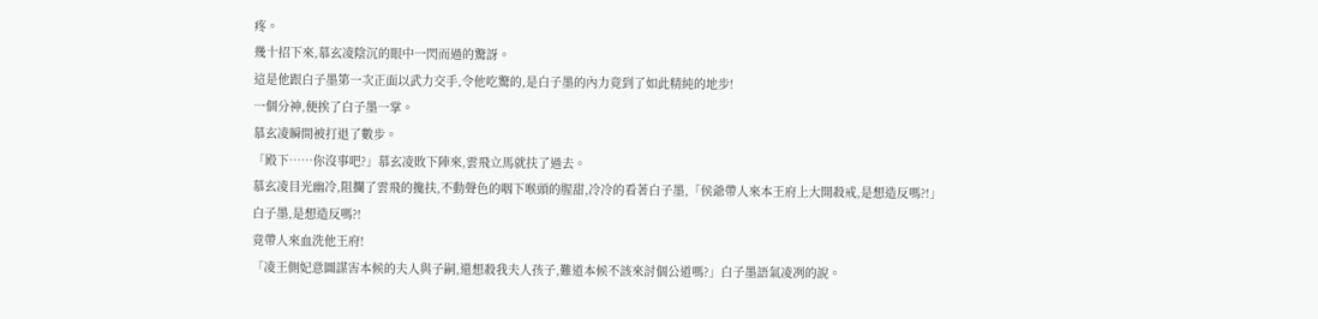疼。
幾十招下來,慕玄凌陰沉的眼中一閃而過的驚訝。
這是他跟白子墨第一次正面以武力交手,令他吃驚的,是白子墨的內力竟到了如此精純的地步!
一個分神,便挨了白子墨一掌。
慕玄凌瞬間被打退了數步。
「殿下……你沒事吧?」慕玄凌敗下陣來,雲飛立馬就扶了過去。
慕玄凌目光幽冷,阻攔了雲飛的攙扶,不動聲色的咽下喉頭的腥甜,冷冷的看著白子墨,「侯爺帶人來本王府上大開殺戒,是想造反嗎?!」
白子墨,是想造反嗎?!
竟帶人來血洗他王府!
「凌王側妃意圖謀害本候的夫人與子嗣,還想殺我夫人孩子,難道本候不該來討個公道嗎?」白子墨語氣凌冽的說。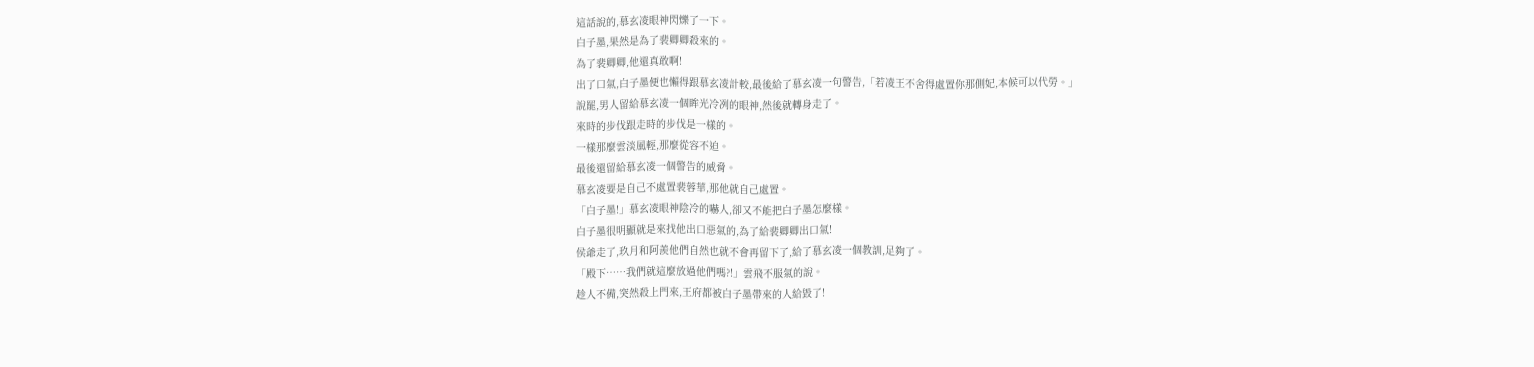這話說的,慕玄凌眼神閃爍了一下。
白子墨,果然是為了裴卿卿殺來的。
為了裴卿卿,他還真敢啊!
出了口氣,白子墨便也懶得跟慕玄凌計較,最後給了慕玄凌一句警告,「若凌王不舍得處置你那側妃,本候可以代勞。」
說罷,男人留給慕玄凌一個眸光冷冽的眼神,然後就轉身走了。
來時的步伐跟走時的步伐是一樣的。
一樣那麼雲淡風輕,那麼從容不迫。
最後還留給慕玄凌一個警告的威脅。
慕玄凌要是自己不處置裴蓉華,那他就自己處置。
「白子墨!」慕玄凌眼神陰冷的嚇人,卻又不能把白子墨怎麼樣。
白子墨很明顯就是來找他出口惡氣的,為了給裴卿卿出口氣!
侯爺走了,玖月和阿羨他們自然也就不會再留下了,給了慕玄凌一個教訓,足夠了。
「殿下……我們就這麼放過他們嗎?!」雲飛不服氣的說。
趁人不備,突然殺上門來,王府都被白子墨帶來的人給毀了!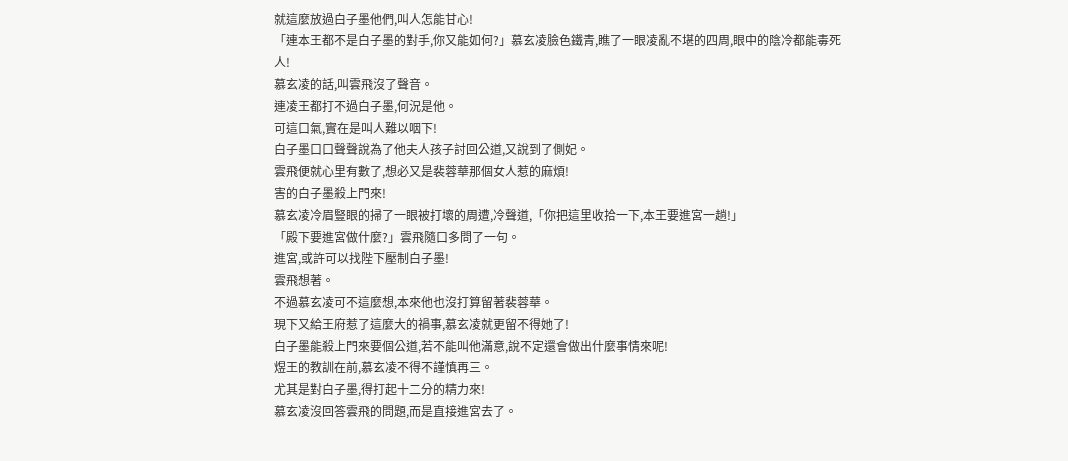就這麼放過白子墨他們,叫人怎能甘心!
「連本王都不是白子墨的對手,你又能如何?」慕玄凌臉色鐵青,瞧了一眼凌亂不堪的四周,眼中的陰冷都能毒死人!
慕玄凌的話,叫雲飛沒了聲音。
連凌王都打不過白子墨,何況是他。
可這口氣,實在是叫人難以咽下!
白子墨口口聲聲說為了他夫人孩子討回公道,又說到了側妃。
雲飛便就心里有數了,想必又是裴蓉華那個女人惹的麻煩!
害的白子墨殺上門來!
慕玄凌冷眉豎眼的掃了一眼被打壞的周遭,冷聲道,「你把這里收拾一下,本王要進宮一趟!」
「殿下要進宮做什麼?」雲飛隨口多問了一句。
進宮,或許可以找陛下壓制白子墨!
雲飛想著。
不過慕玄凌可不這麼想,本來他也沒打算留著裴蓉華。
現下又給王府惹了這麼大的禍事,慕玄凌就更留不得她了!
白子墨能殺上門來要個公道,若不能叫他滿意,說不定還會做出什麼事情來呢!
煜王的教訓在前,慕玄凌不得不謹慎再三。
尤其是對白子墨,得打起十二分的精力來!
慕玄凌沒回答雲飛的問題,而是直接進宮去了。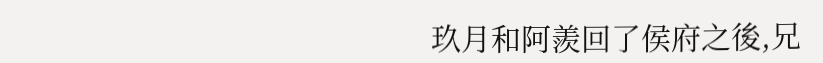玖月和阿羨回了侯府之後,兄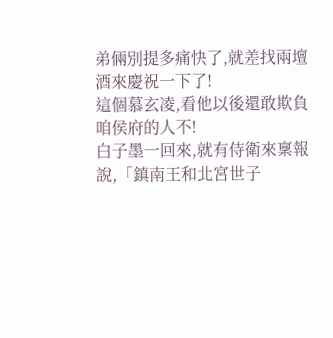弟倆別提多痛快了,就差找兩壇酒來慶祝一下了!
這個慕玄凌,看他以後還敢欺負咱侯府的人不!
白子墨一回來,就有侍衛來稟報說,「鎮南王和北宮世子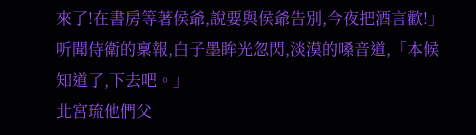來了!在書房等著侯爺,說要與侯爺告別,今夜把酒言歡!」
听聞侍衛的稟報,白子墨眸光忽閃,淡漠的嗓音道,「本候知道了,下去吧。」
北宮琉他們父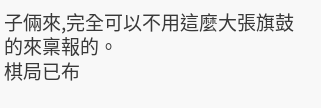子倆來,完全可以不用這麼大張旗鼓的來稟報的。
棋局已布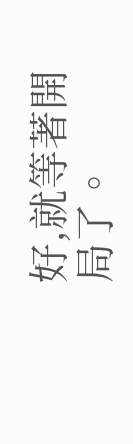好,就等著開局了。